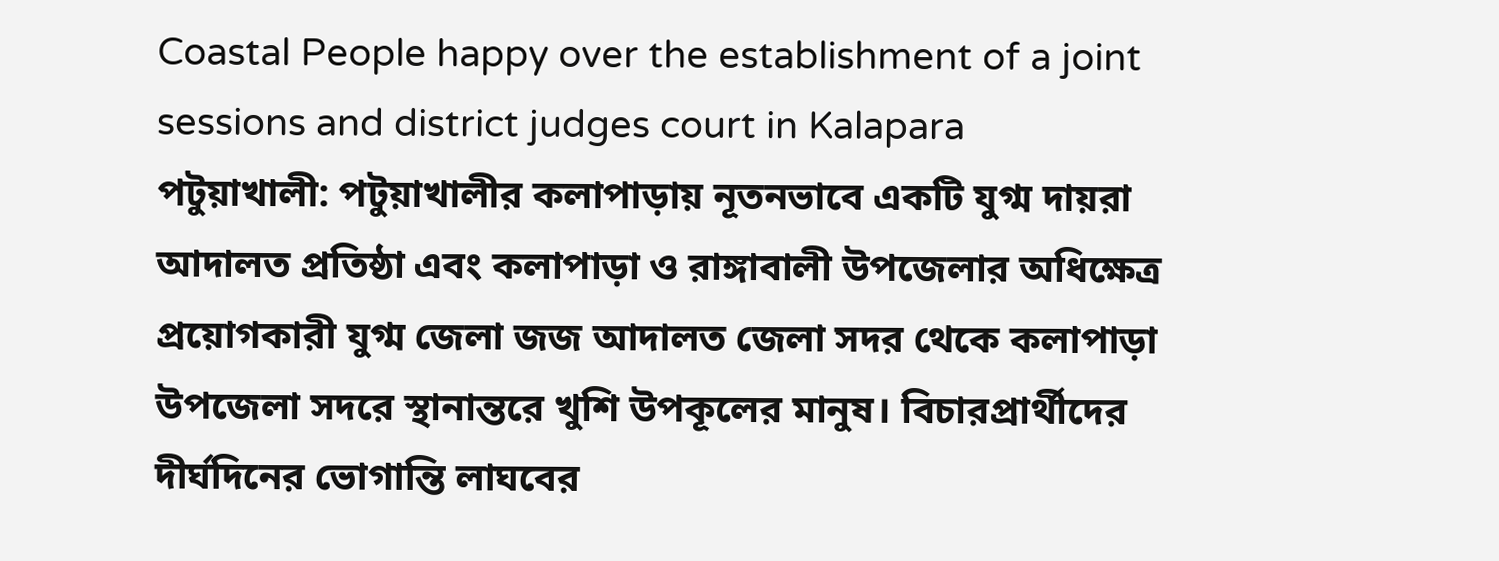Coastal People happy over the establishment of a joint sessions and district judges court in Kalapara
পটুয়াখালী: পটুয়াখালীর কলাপাড়ায় নূতনভাবে একটি যুগ্ম দায়রা আদালত প্রতিষ্ঠা এবং কলাপাড়া ও রাঙ্গাবালী উপজেলার অধিক্ষেত্র প্রয়োগকারী যুগ্ম জেলা জজ আদালত জেলা সদর থেকে কলাপাড়া উপজেলা সদরে স্থানান্তরে খুশি উপকূলের মানুষ। বিচারপ্রার্থীদের দীর্ঘদিনের ভোগান্তি লাঘবের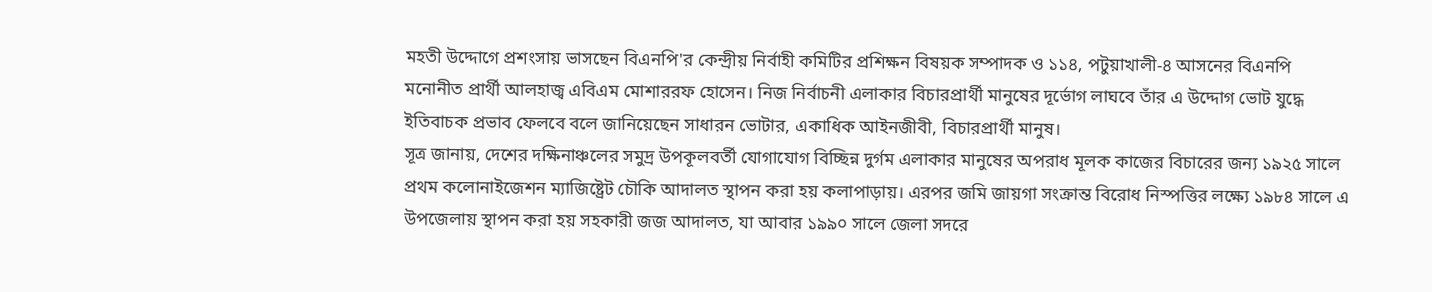মহতী উদ্দোগে প্রশংসায় ভাসছেন বিএনপি'র কেন্দ্রীয় নির্বাহী কমিটির প্রশিক্ষন বিষয়ক সম্পাদক ও ১১৪, পটুয়াখালী-৪ আসনের বিএনপি মনোনীত প্রার্থী আলহাজ্ব এবিএম মোশাররফ হোসেন। নিজ নির্বাচনী এলাকার বিচারপ্রার্থী মানুষের দূর্ভোগ লাঘবে তাঁর এ উদ্দোগ ভোট যুদ্ধে ইতিবাচক প্রভাব ফেলবে বলে জানিয়েছেন সাধারন ভোটার, একাধিক আইনজীবী, বিচারপ্রার্থী মানুষ।
সূত্র জানায়, দেশের দক্ষিনাঞ্চলের সমুদ্র উপকূলবর্তী যোগাযোগ বিচ্ছিন্ন দুর্গম এলাকার মানুষের অপরাধ মূলক কাজের বিচারের জন্য ১৯২৫ সালে প্রথম কলোনাইজেশন ম্যাজিষ্ট্রেট চৌকি আদালত স্থাপন করা হয় কলাপাড়ায়। এরপর জমি জায়গা সংক্রান্ত বিরোধ নিস্পত্তির লক্ষ্যে ১৯৮৪ সালে এ উপজেলায় স্থাপন করা হয় সহকারী জজ আদালত, যা আবার ১৯৯০ সালে জেলা সদরে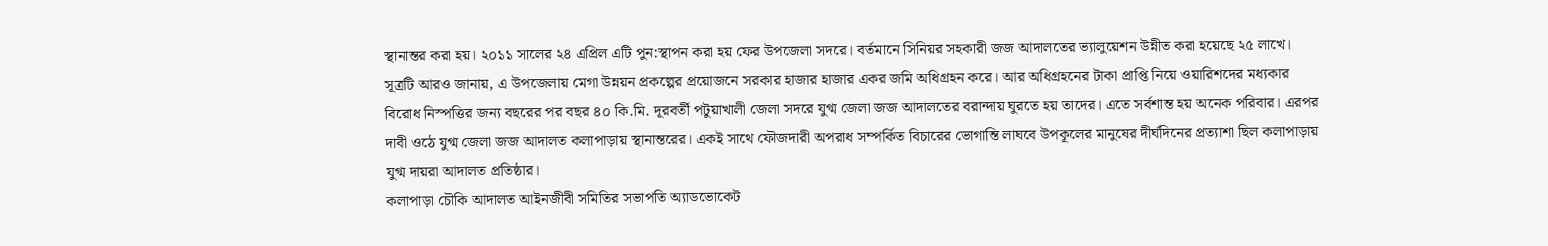স্থানান্তর করা হয়। ২০১১ সালের ২৪ এপ্রিল এটি পুন:স্থাপন করা হয় ফের উপজেলা সদরে। বর্তমানে সিনিয়র সহকারী জজ আদালতের ভ্যালুয়েশন উন্নীত করা হয়েছে ২৫ লাখে।
সূত্রটি আরও জানায়, এ উপজেলায় মেগা উন্নয়ন প্রকল্পের প্রয়োজনে সরকার হাজার হাজার একর জমি অধিগ্রহন করে। আর অধিগ্রহনের টাকা প্রাপ্তি নিয়ে ওয়ারিশদের মধ্যকার বিরোধ নিস্পত্তির জন্য বছরের পর বছর ৪০ কি.মি. দূরবর্তী পটুয়াখালী জেলা সদরে যুগ্ম জেলা জজ আদালতের বরান্দায় ঘুরতে হয় তাদের। এতে সর্বশান্ত হয় অনেক পরিবার। এরপর দাবী ওঠে যুগ্ম জেলা জজ আদালত কলাপাড়ায় স্থানান্তরের। একই সাথে ফৌজদারী অপরাধ সম্পর্কিত বিচারের ভোগান্তি লাঘবে উপকূলের মানুষের দীর্ঘদিনের প্রত্যাশা ছিল কলাপাড়ায় যুগ্ম দায়রা আদালত প্রতিষ্ঠার।
কলাপাড়া চৌকি আদালত আইনজীবী সমিতির সভাপতি অ্যাডভোকেট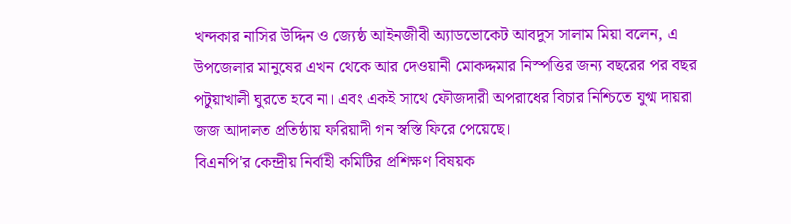খন্দকার নাসির উদ্দিন ও জ্যেষ্ঠ আইনজীবী অ্যাডভোকেট আবদুস সালাম মিয়া বলেন, এ উপজেলার মানুষের এখন থেকে আর দেওয়ানী মোকদ্দমার নিস্পত্তির জন্য বছরের পর বছর পটুয়াখালী ঘুরতে হবে না। এবং একই সাথে ফৌজদারী অপরাধের বিচার নিশ্চিতে যুগ্ম দায়রা জজ আদালত প্রতিষ্ঠায় ফরিয়াদী গন স্বস্তি ফিরে পেয়েছে।
বিএনপি'র কেন্দ্রীয় নির্বাহী কমিটির প্রশিক্ষণ বিষয়ক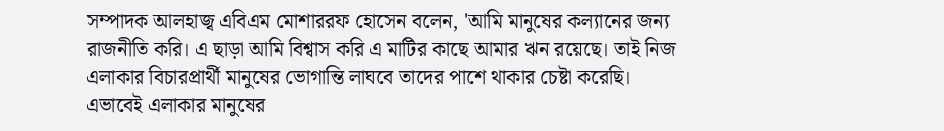সম্পাদক আলহাজ্ব এবিএম মোশাররফ হোসেন বলেন, 'আমি মানুষের কল্যানের জন্য রাজনীতি করি। এ ছাড়া আমি বিশ্বাস করি এ মাটির কাছে আমার ঋন রয়েছে। তাই নিজ এলাকার বিচারপ্রার্থী মানুষের ভোগান্তি লাঘবে তাদের পাশে থাকার চেষ্টা করেছি। এভাবেই এলাকার মানুষের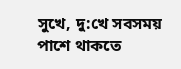সুখে, দু:খে সবসময় পাশে থাকতে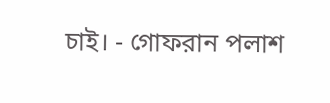চাই। - গোফরান পলাশ